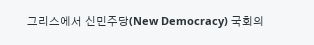그리스에서 신민주당(New Democracy) 국회의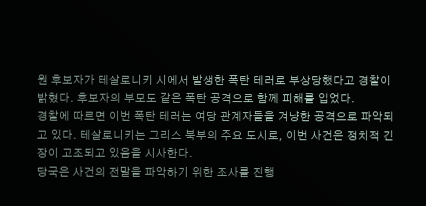원 후보자가 테살로니키 시에서 발생한 폭탄 테러로 부상당했다고 경찰이 밝혔다. 후보자의 부모도 같은 폭탄 공격으로 함께 피해를 입었다.
경찰에 따르면 이번 폭탄 테러는 여당 관계자들을 겨냥한 공격으로 파악되고 있다. 테살로니키는 그리스 북부의 주요 도시로, 이번 사건은 정치적 긴장이 고조되고 있음을 시사한다.
당국은 사건의 전말을 파악하기 위한 조사를 진행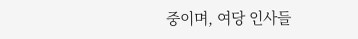중이며, 여당 인사들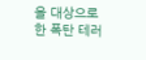을 대상으로 한 폭탄 테러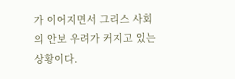가 이어지면서 그리스 사회의 안보 우려가 커지고 있는 상황이다.